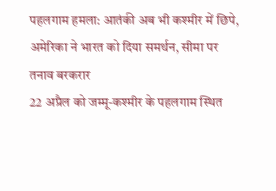पहलगाम हमला: आतंकी अब भी कश्मीर में छिपे, अमेरिका ने भारत को दिया समर्थन, सीमा पर तनाव बरकरार
22 अप्रैल को जम्मू-कश्मीर के पहलगाम स्थित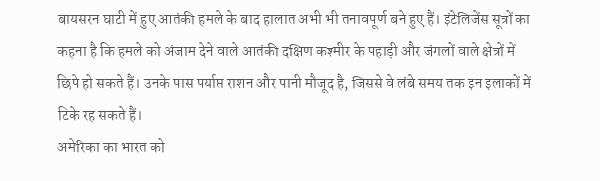बायसरन घाटी में हुए आतंकी हमले के बाद हालात अभी भी तनावपूर्ण बने हुए हैं। इंटेलिजेंस सूत्रों का कहना है कि हमले को अंजाम देने वाले आतंकी दक्षिण कश्मीर के पहाड़ी और जंगलों वाले क्षेत्रों में छिपे हो सकते हैं। उनके पास पर्याप्त राशन और पानी मौजूद है, जिससे वे लंबे समय तक इन इलाकों में टिके रह सकते हैं।
अमेरिका का भारत को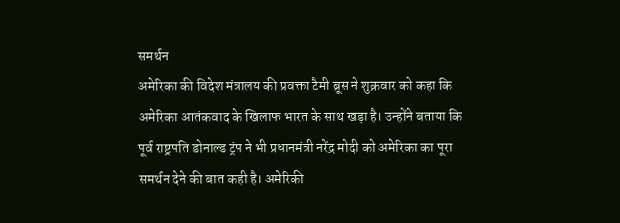समर्थन
अमेरिका की विदेश मंत्रालय की प्रवक्ता टैमी ब्रूस ने शुक्रवार को कहा कि अमेरिका आतंकवाद के खिलाफ भारत के साथ खड़ा है। उन्होंने बताया कि पूर्व राष्ट्रपति डोनाल्ड ट्रंप ने भी प्रधानमंत्री नरेंद्र मोदी को अमेरिका का पूरा समर्थन देने की बात कही है। अमेरिकी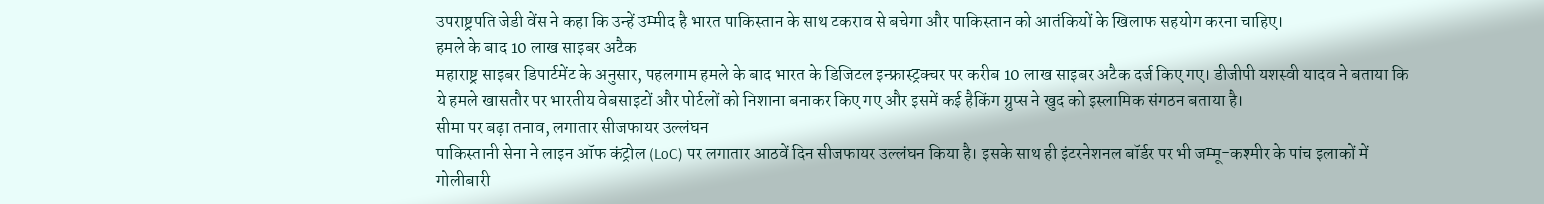उपराष्ट्रपति जेडी वेंस ने कहा कि उन्हें उम्मीद है भारत पाकिस्तान के साथ टकराव से बचेगा और पाकिस्तान को आतंकियों के खिलाफ सहयोग करना चाहिए।
हमले के बाद 10 लाख साइबर अटैक
महाराष्ट्र साइबर डिपार्टमेंट के अनुसार, पहलगाम हमले के बाद भारत के डिजिटल इन्फ्रास्ट्रक्चर पर करीब 10 लाख साइबर अटैक दर्ज किए गए। डीजीपी यशस्वी यादव ने बताया कि ये हमले खासतौर पर भारतीय वेबसाइटों और पोर्टलों को निशाना बनाकर किए गए और इसमें कई हैकिंग ग्रुप्स ने खुद को इस्लामिक संगठन बताया है।
सीमा पर बढ़ा तनाव, लगातार सीजफायर उल्लंघन
पाकिस्तानी सेना ने लाइन ऑफ कंट्रोल (LoC) पर लगातार आठवें दिन सीजफायर उल्लंघन किया है। इसके साथ ही इंटरनेशनल बॉर्डर पर भी जम्मू-कश्मीर के पांच इलाकों में गोलीबारी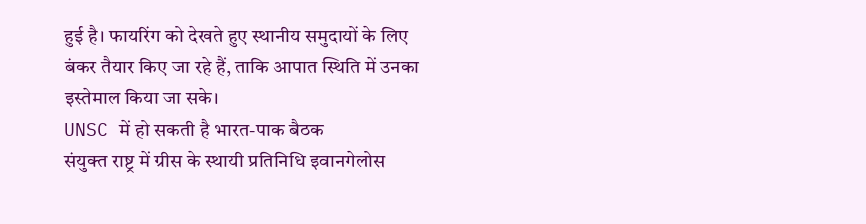हुई है। फायरिंग को देखते हुए स्थानीय समुदायों के लिए बंकर तैयार किए जा रहे हैं, ताकि आपात स्थिति में उनका इस्तेमाल किया जा सके।
UNSC में हो सकती है भारत-पाक बैठक
संयुक्त राष्ट्र में ग्रीस के स्थायी प्रतिनिधि इवानगेलोस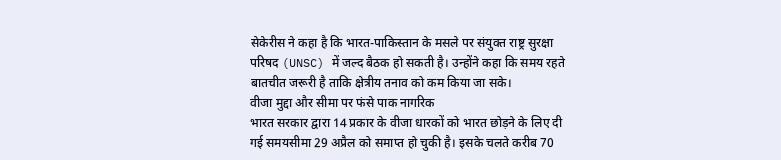सेकेरीस ने कहा है कि भारत-पाकिस्तान के मसले पर संयुक्त राष्ट्र सुरक्षा परिषद (UNSC) में जल्द बैठक हो सकती है। उन्होंने कहा कि समय रहते बातचीत जरूरी है ताकि क्षेत्रीय तनाव को कम किया जा सके।
वीजा मुद्दा और सीमा पर फंसे पाक नागरिक
भारत सरकार द्वारा 14 प्रकार के वीजा धारकों को भारत छोड़ने के लिए दी गई समयसीमा 29 अप्रैल को समाप्त हो चुकी है। इसके चलते करीब 70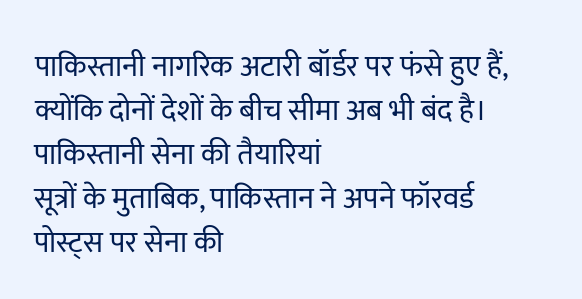पाकिस्तानी नागरिक अटारी बॉर्डर पर फंसे हुए हैं, क्योंकि दोनों देशों के बीच सीमा अब भी बंद है।
पाकिस्तानी सेना की तैयारियां
सूत्रों के मुताबिक, पाकिस्तान ने अपने फॉरवर्ड पोस्ट्स पर सेना की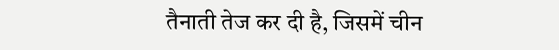तैनाती तेज कर दी है, जिसमें चीन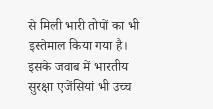से मिली भारी तोपों का भी इस्तेमाल किया गया है। इसके जवाब में भारतीय सुरक्षा एजेंसियां भी उच्च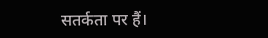सतर्कता पर हैं।